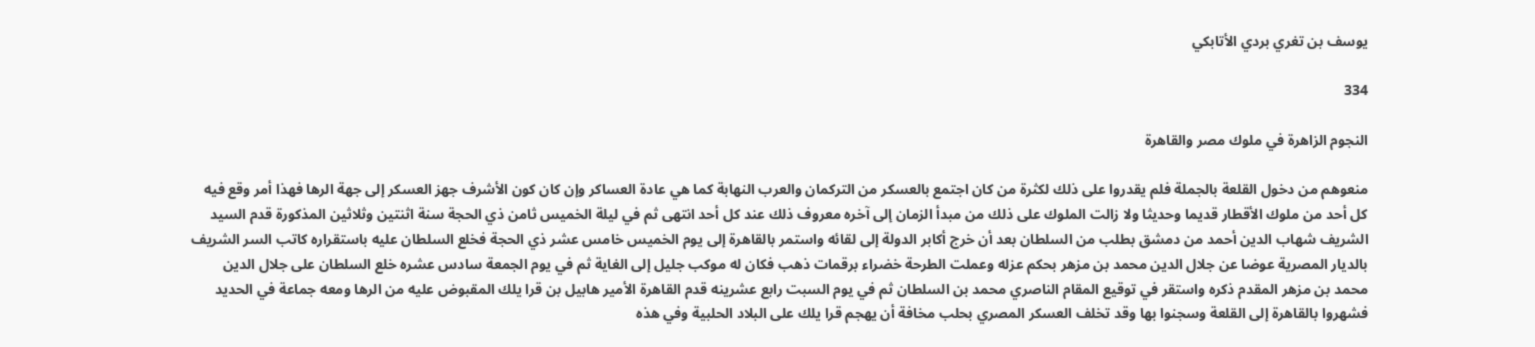يوسف بن تغري بردي الأتابكي

334

النجوم الزاهرة في ملوك مصر والقاهرة

منعوهم من دخول القلعة بالجملة فلم يقدروا على ذلك لكثرة من كان اجتمع بالعسكر من التركمان والعرب النهابة كما هي عادة العساكر وإن كان كون الأشرف جهز العسكر إلى جهة الرها فهذا أمر وقع فيه كل أحد من ملوك الأقطار قديما وحديثا ولا زالت الملوك على ذلك من مبدأ الزمان إلى آخره معروف ذلك عند كل أحد انتهى ثم في ليلة الخميس ثامن ذي الحجة سنة اثنتين وثلاثين المذكورة قدم السيد الشريف شهاب الدين أحمد من دمشق بطلب من السلطان بعد أن خرج أكابر الدولة إلى لقائه واستمر بالقاهرة إلى يوم الخميس خامس عشر ذي الحجة فخلع السلطان عليه باستقراره كاتب السر الشريف بالديار المصرية عوضا عن جلال الدين محمد بن مزهر بحكم عزله وعملت الطرحة خضراء برقمات ذهب فكان له موكب جليل إلى الغاية ثم في يوم الجمعة سادس عشره خلع السلطان على جلال الدين محمد بن مزهر المقدم ذكره واستقر في توقيع المقام الناصري محمد بن السلطان ثم في يوم السبت رابع عشرينه قدم القاهرة الأمير هابيل بن قرا يلك المقبوض عليه من الرها ومعه جماعة في الحديد فشهروا بالقاهرة إلى القلعة وسجنوا بها وقد تخلف العسكر المصري بحلب مخافة أن يهجم قرا يلك على البلاد الحلبية وفي هذه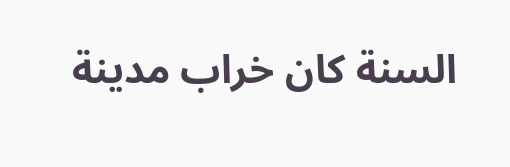السنة كان خراب مدينة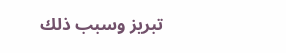تبريز وسبب ذلك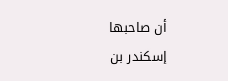أن صاحبها إسكندر بن